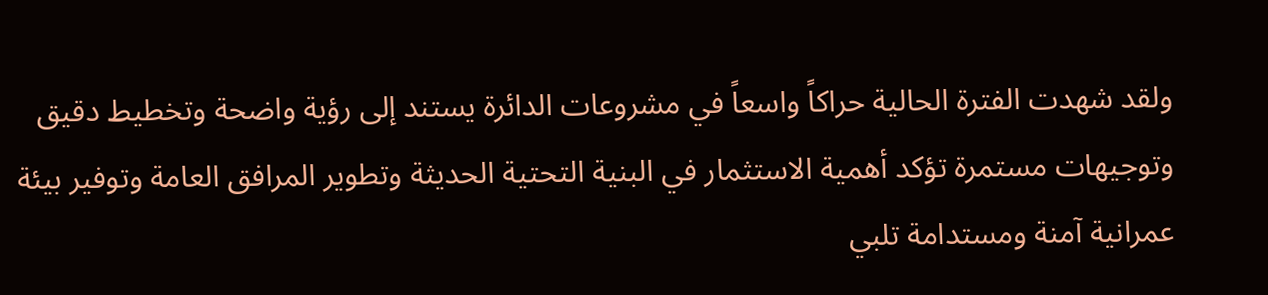ولقد شهدت الفترة الحالية حراكاً واسعاً في مشروعات الدائرة يستند إلى رؤية واضحة وتخطيط دقيق وتوجيهات مستمرة تؤكد أهمية الاستثمار في البنية التحتية الحديثة وتطوير المرافق العامة وتوفير بيئة عمرانية آمنة ومستدامة تلبي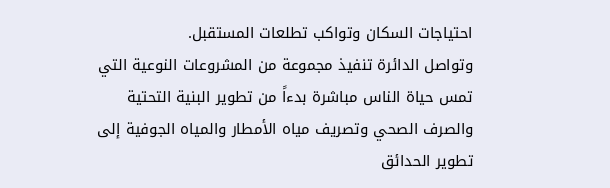احتياجات السكان وتواكب تطلعات المستقبل.
وتواصل الدائرة تنفيذ مجموعة من المشروعات النوعية التي تمس حياة الناس مباشرة بدءاً من تطوير البنية التحتية والصرف الصحي وتصريف مياه الأمطار والمياه الجوفية إلى تطوير الحدائق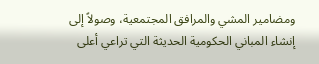ومضامير المشي والمرافق المجتمعية، وصولاً إلى إنشاء المباني الحكومية الحديثة التي تراعي أعلى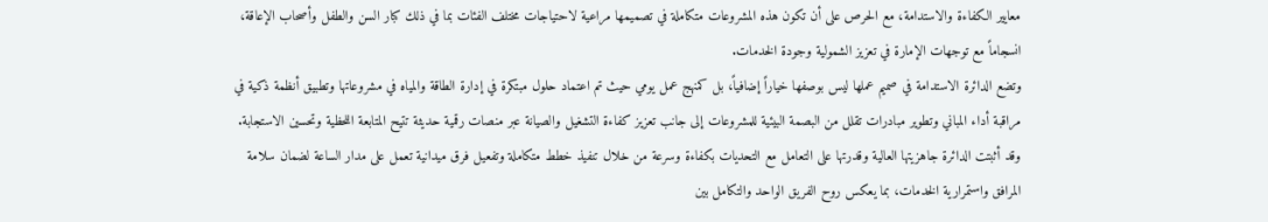معايير الكفاءة والاستدامة، مع الحرص على أن تكون هذه المشروعات متكاملة في تصميمها مراعية لاحتياجات مختلف الفئات بما في ذلك كبار السن والطفل وأصحاب الإعاقة، انسجاماً مع توجهات الإمارة في تعزيز الشمولية وجودة الخدمات.
وتضع الدائرة الاستدامة في صميم عملها ليس بوصفها خياراً إضافياً، بل كمنهج عمل يومي حيث تم اعتماد حلول مبتكرة في إدارة الطاقة والمياه في مشروعاتها وتطبيق أنظمة ذكية في مراقبة أداء المباني وتطوير مبادرات تقلل من البصمة البيئية للمشروعات إلى جانب تعزيز كفاءة التشغيل والصيانة عبر منصات رقمية حديثة تتيح المتابعة اللحظية وتحسين الاستجابة.
وقد أثبتت الدائرة جاهزيتها العالية وقدرتها على التعامل مع التحديات بكفاءة وسرعة من خلال تنفيذ خطط متكاملة وتفعيل فرق ميدانية تعمل على مدار الساعة لضمان سلامة المرافق واستمرارية الخدمات، بما يعكس روح الفريق الواحد والتكامل بين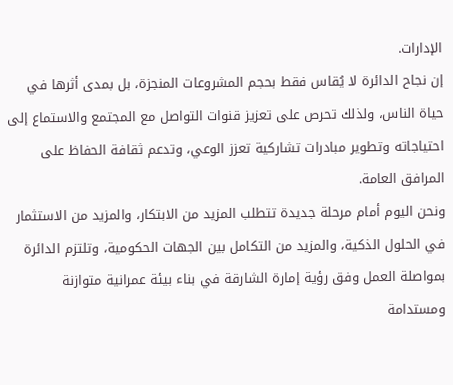الإدارات.
إن نجاح الدائرة لا يُقاس فقط بحجم المشروعات المنجزة، بل بمدى أثرها في حياة الناس، ولذلك تحرص على تعزيز قنوات التواصل مع المجتمع والاستماع إلى احتياجاته وتطوير مبادرات تشاركية تعزز الوعي، وتدعم ثقافة الحفاظ على المرافق العامة.
ونحن اليوم أمام مرحلة جديدة تتطلب المزيد من الابتكار، والمزيد من الاستثمار في الحلول الذكية، والمزيد من التكامل بين الجهات الحكومية، وتلتزم الدائرة بمواصلة العمل وفق رؤية إمارة الشارقة في بناء بيئة عمرانية متوازنة ومستدامة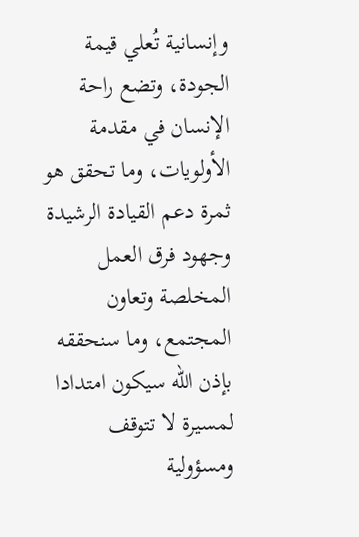وإنسانية تُعلي قيمة الجودة، وتضع راحة الإنسان في مقدمة الأولويات، وما تحقق هو ثمرة دعم القيادة الرشيدة وجهود فرق العمل المخلصة وتعاون المجتمع، وما سنحققه بإذن الله سيكون امتدادا لمسيرة لا تتوقف ومسؤولية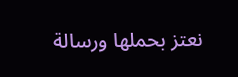نعتز بحملها ورسالة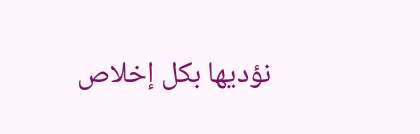نؤديها بكل إخلاص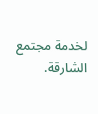لخدمة مجتمع الشارقة.